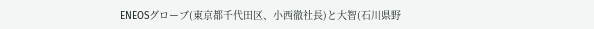ENEOSグローブ(東京都千代田区、小西徹社長)と大智(石川県野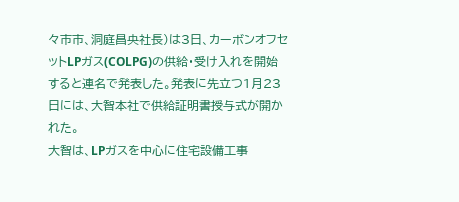々市市、洞庭昌央社長)は3日、カーボンオフセットLPガス(COLPG)の供給・受け入れを開始すると連名で発表した。発表に先立つ1月23日には、大智本社で供給証明書授与式が開かれた。
大智は、LPガスを中心に住宅設備工事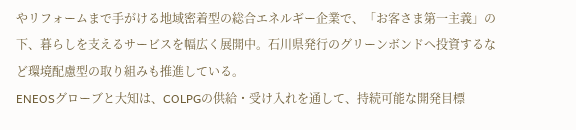やリフォームまで手がける地域密着型の総合エネルギー企業で、「お客さま第一主義」の下、暮らしを支えるサービスを幅広く展開中。石川県発行のグリーンボンドへ投資するなど環境配慮型の取り組みも推進している。
ENEOSグローブと大知は、COLPGの供給・受け入れを通して、持続可能な開発目標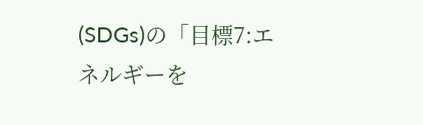(SDGs)の「目標7:エネルギーを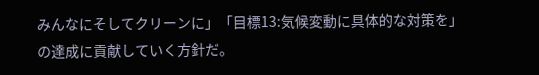みんなにそしてクリーンに」「目標13:気候変動に具体的な対策を」の達成に貢献していく方針だ。